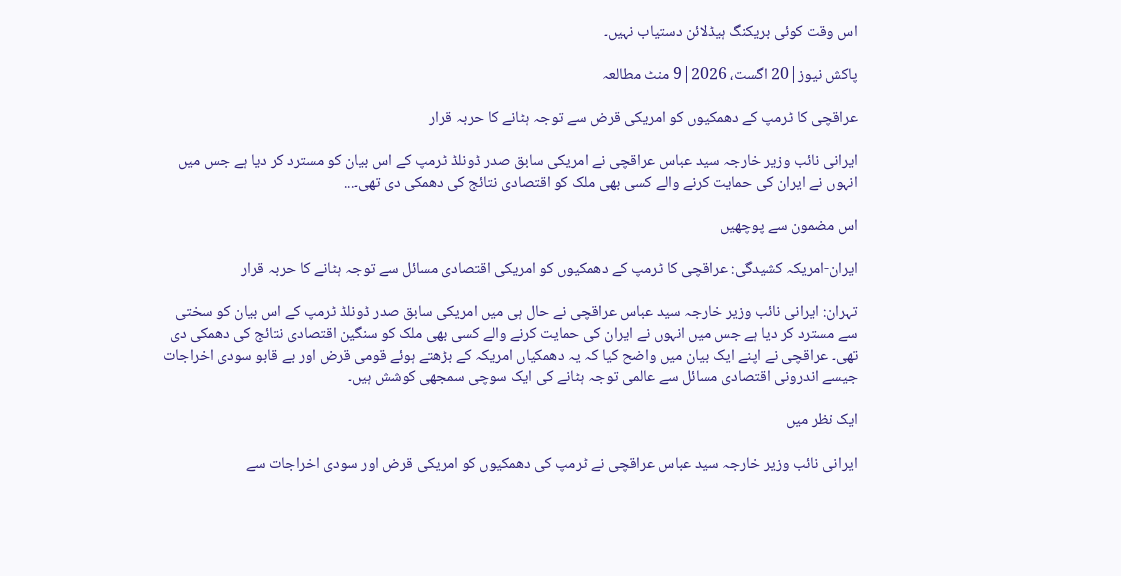اس وقت کوئی بریکنگ ہیڈلائن دستیاب نہیں۔

پاکش نیوز|20 اگست، 2026|9 منٹ مطالعہ

عراقچی کا ٹرمپ کے دھمکیوں کو امریکی قرض سے توجہ ہٹانے کا حربہ قرار

ایرانی نائب وزیر خارجہ سید عباس عراقچی نے امریکی سابق صدر ڈونلڈ ٹرمپ کے اس بیان کو مسترد کر دیا ہے جس میں انہوں نے ایران کی حمایت کرنے والے کسی بھی ملک کو اقتصادی نتائج کی دھمکی دی تھی۔...

اس مضمون سے پوچھیں

ایران-امریکہ کشیدگی: عراقچی کا ٹرمپ کے دھمکیوں کو امریکی اقتصادی مسائل سے توجہ ہٹانے کا حربہ قرار

تہران: ایرانی نائب وزیر خارجہ سید عباس عراقچی نے حال ہی میں امریکی سابق صدر ڈونلڈ ٹرمپ کے اس بیان کو سختی سے مسترد کر دیا ہے جس میں انہوں نے ایران کی حمایت کرنے والے کسی بھی ملک کو سنگین اقتصادی نتائج کی دھمکی دی تھی۔ عراقچی نے اپنے ایک بیان میں واضح کیا کہ یہ دھمکیاں امریکہ کے بڑھتے ہوئے قومی قرض اور بے قابو سودی اخراجات جیسے اندرونی اقتصادی مسائل سے عالمی توجہ ہٹانے کی ایک سوچی سمجھی کوشش ہیں۔

ایک نظر میں

ایرانی نائب وزیر خارجہ سید عباس عراقچی نے ٹرمپ کی دھمکیوں کو امریکی قرض اور سودی اخراجات سے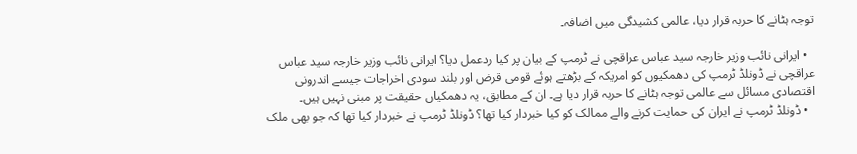توجہ ہٹانے کا حربہ قرار دیا، عالمی کشیدگی میں اضافہ۔

  • ایرانی نائب وزیر خارجہ سید عباس عراقچی نے ٹرمپ کے بیان پر کیا ردعمل دیا؟ ایرانی نائب وزیر خارجہ سید عباس عراقچی نے ڈونلڈ ٹرمپ کی دھمکیوں کو امریکہ کے بڑھتے ہوئے قومی قرض اور بلند سودی اخراجات جیسے اندرونی اقتصادی مسائل سے عالمی توجہ ہٹانے کا حربہ قرار دیا ہے۔ ان کے مطابق، یہ دھمکیاں حقیقت پر مبنی نہیں ہیں۔
  • ڈونلڈ ٹرمپ نے ایران کی حمایت کرنے والے ممالک کو کیا خبردار کیا تھا؟ ڈونلڈ ٹرمپ نے خبردار کیا تھا کہ جو بھی ملک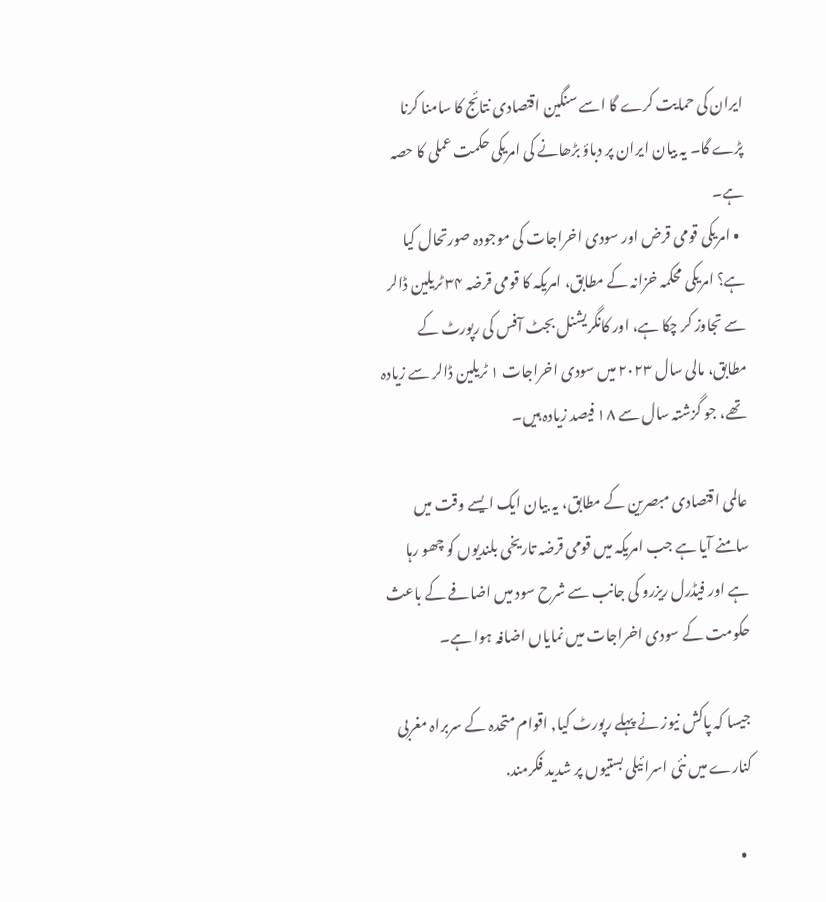ایران کی حمایت کرے گا اسے سنگین اقتصادی نتائج کا سامنا کرنا پڑے گا۔ یہ بیان ایران پر دباؤ بڑھانے کی امریکی حکمت عملی کا حصہ ہے۔
  • امریکی قومی قرض اور سودی اخراجات کی موجودہ صورتحال کیا ہے؟ امریکی محکمہ خزانہ کے مطابق، امریکہ کا قومی قرضہ ۳۴ ٹریلین ڈالر سے تجاوز کر چکا ہے، اور کانگریشنل بجٹ آفس کی رپورٹ کے مطابق، مالی سال ۲۰۲۳ میں سودی اخراجات ۱ ٹریلین ڈالر سے زیادہ تھے، جو گزشتہ سال سے ۱۸ فیصد زیادہ ہیں۔

عالمی اقتصادی مبصرین کے مطابق، یہ بیان ایک ایسے وقت میں سامنے آیا ہے جب امریکہ میں قومی قرضہ تاریخی بلندیوں کو چھو رہا ہے اور فیڈرل ریزرو کی جانب سے شرح سود میں اضافے کے باعث حکومت کے سودی اخراجات میں نمایاں اضافہ ہوا ہے۔

جیسا کہ پاکش نیوز نے پہلے رپورٹ کیا, اقوام متحدہ کے سربراہ مغربی کنارے میں نئی اسرائیلی بستیوں پر شدید فکرمند.

  •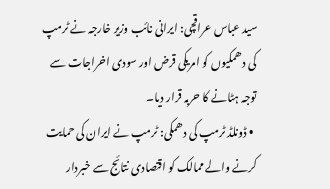سید عباس عراقچی: ایرانی نائب وزیر خارجہ نے ٹرمپ کی دھمکیوں کو امریکی قرض اور سودی اخراجات سے توجہ ہٹانے کا حربہ قرار دیا۔
  • ڈونلڈ ٹرمپ کی دھمکی: ٹرمپ نے ایران کی حمایت کرنے والے ممالک کو اقتصادی نتائج سے خبردار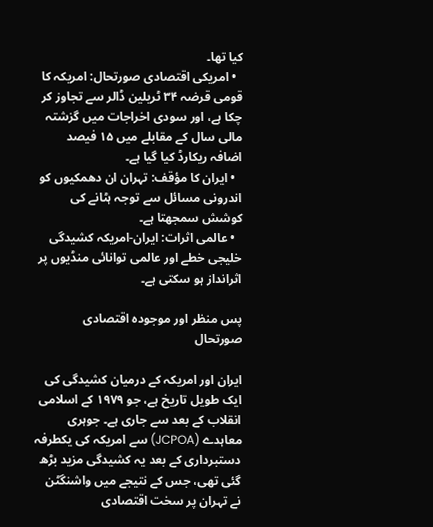کیا تھا۔
  • امریکی اقتصادی صورتحال: امریکہ کا قومی قرضہ ۳۴ ٹریلین ڈالر سے تجاوز کر چکا ہے، اور سودی اخراجات میں گزشتہ مالی سال کے مقابلے میں ۱۵ فیصد اضافہ ریکارڈ کیا گیا ہے۔
  • ایران کا مؤقف: تہران ان دھمکیوں کو اندرونی مسائل سے توجہ ہٹانے کی کوشش سمجھتا ہے۔
  • عالمی اثرات: ایران-امریکہ کشیدگی خلیجی خطے اور عالمی توانائی منڈیوں پر اثرانداز ہو سکتی ہے۔

پس منظر اور موجودہ اقتصادی صورتحال

ایران اور امریکہ کے درمیان کشیدگی کی ایک طویل تاریخ ہے، جو ۱۹۷۹ کے اسلامی انقلاب کے بعد سے جاری ہے۔ جوہری معاہدے (JCPOA) سے امریکہ کی یکطرفہ دستبرداری کے بعد یہ کشیدگی مزید بڑھ گئی تھی، جس کے نتیجے میں واشنگٹن نے تہران پر سخت اقتصادی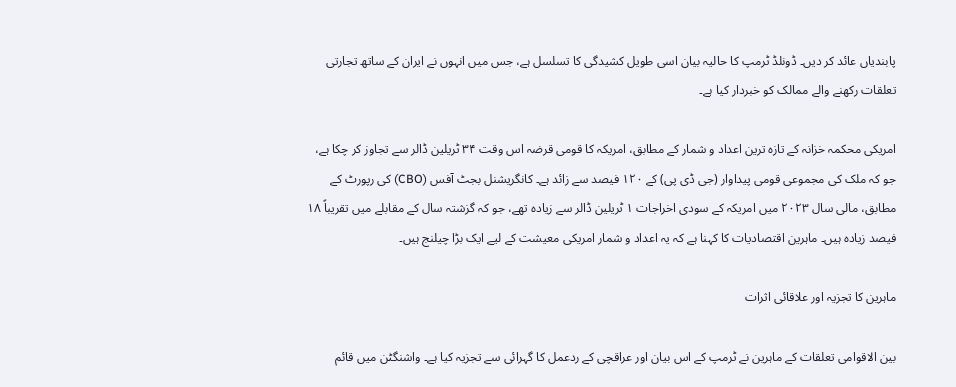پابندیاں عائد کر دیں۔ ڈونلڈ ٹرمپ کا حالیہ بیان اسی طویل کشیدگی کا تسلسل ہے، جس میں انہوں نے ایران کے ساتھ تجارتی تعلقات رکھنے والے ممالک کو خبردار کیا ہے۔

امریکی محکمہ خزانہ کے تازہ ترین اعداد و شمار کے مطابق، امریکہ کا قومی قرضہ اس وقت ۳۴ ٹریلین ڈالر سے تجاوز کر چکا ہے، جو کہ ملک کی مجموعی قومی پیداوار (جی ڈی پی) کے ۱۲۰ فیصد سے زائد ہے۔ کانگریشنل بجٹ آفس (CBO) کی رپورٹ کے مطابق، مالی سال ۲۰۲۳ میں امریکہ کے سودی اخراجات ۱ ٹریلین ڈالر سے زیادہ تھے، جو کہ گزشتہ سال کے مقابلے میں تقریباً ۱۸ فیصد زیادہ ہیں۔ ماہرین اقتصادیات کا کہنا ہے کہ یہ اعداد و شمار امریکی معیشت کے لیے ایک بڑا چیلنج ہیں۔

ماہرین کا تجزیہ اور علاقائی اثرات

بین الاقوامی تعلقات کے ماہرین نے ٹرمپ کے اس بیان اور عراقچی کے ردعمل کا گہرائی سے تجزیہ کیا ہے۔ واشنگٹن میں قائم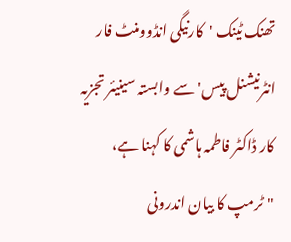تھنک ٹینک 'کارنیگی انڈوومنٹ فار انٹرنیشنل پیس' سے وابستہ سینیئر تجزیہ کار ڈاکٹر فاطمہ ہاشمی کا کہنا ہے، "ٹرمپ کا بیان اندرونی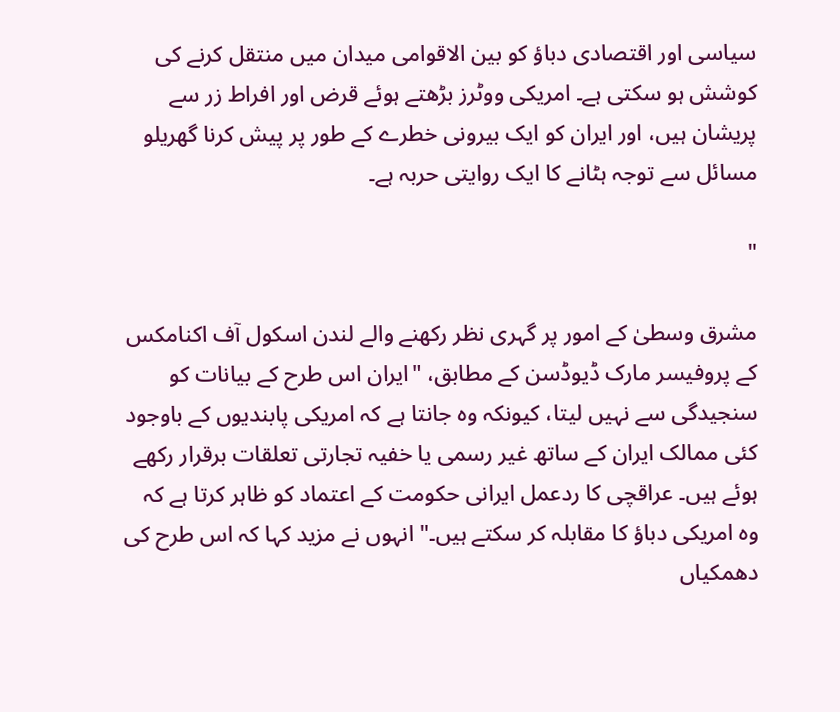سیاسی اور اقتصادی دباؤ کو بین الاقوامی میدان میں منتقل کرنے کی کوشش ہو سکتی ہے۔ امریکی ووٹرز بڑھتے ہوئے قرض اور افراط زر سے پریشان ہیں، اور ایران کو ایک بیرونی خطرے کے طور پر پیش کرنا گھریلو مسائل سے توجہ ہٹانے کا ایک روایتی حربہ ہے۔

"

مشرق وسطیٰ کے امور پر گہری نظر رکھنے والے لندن اسکول آف اکنامکس کے پروفیسر مارک ڈیوڈسن کے مطابق، "ایران اس طرح کے بیانات کو سنجیدگی سے نہیں لیتا، کیونکہ وہ جانتا ہے کہ امریکی پابندیوں کے باوجود کئی ممالک ایران کے ساتھ غیر رسمی یا خفیہ تجارتی تعلقات برقرار رکھے ہوئے ہیں۔ عراقچی کا ردعمل ایرانی حکومت کے اعتماد کو ظاہر کرتا ہے کہ وہ امریکی دباؤ کا مقابلہ کر سکتے ہیں۔" انہوں نے مزید کہا کہ اس طرح کی دھمکیاں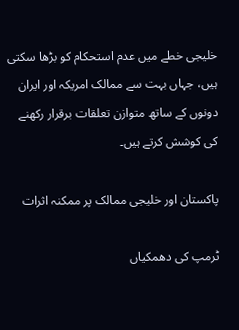خلیجی خطے میں عدم استحکام کو بڑھا سکتی ہیں، جہاں بہت سے ممالک امریکہ اور ایران دونوں کے ساتھ متوازن تعلقات برقرار رکھنے کی کوشش کرتے ہیں۔

پاکستان اور خلیجی ممالک پر ممکنہ اثرات

ٹرمپ کی دھمکیاں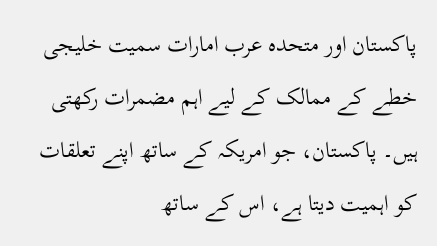پاکستان اور متحدہ عرب امارات سمیت خلیجی خطے کے ممالک کے لیے اہم مضمرات رکھتی ہیں۔ پاکستان، جو امریکہ کے ساتھ اپنے تعلقات کو اہمیت دیتا ہے، اس کے ساتھ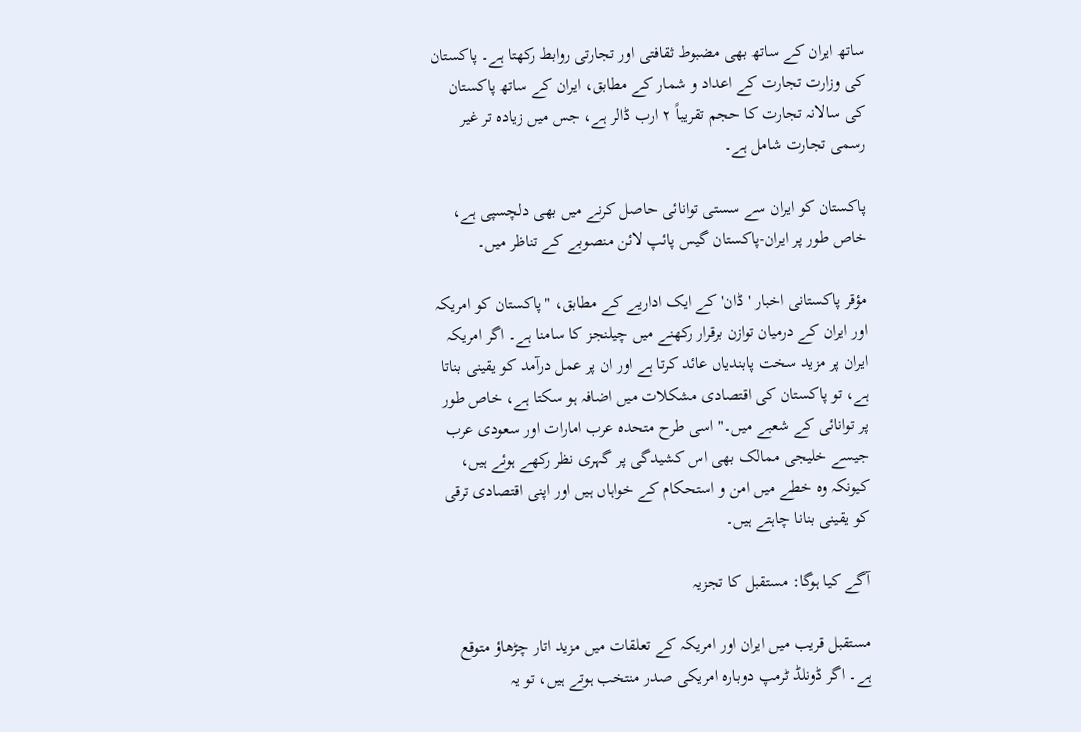ساتھ ایران کے ساتھ بھی مضبوط ثقافتی اور تجارتی روابط رکھتا ہے۔ پاکستان کی وزارت تجارت کے اعداد و شمار کے مطابق، ایران کے ساتھ پاکستان کی سالانہ تجارت کا حجم تقریباً ۲ ارب ڈالر ہے، جس میں زیادہ تر غیر رسمی تجارت شامل ہے۔

پاکستان کو ایران سے سستی توانائی حاصل کرنے میں بھی دلچسپی ہے، خاص طور پر ایران-پاکستان گیس پائپ لائن منصوبے کے تناظر میں۔

مؤقر پاکستانی اخبار 'ڈان' کے ایک اداریے کے مطابق، "پاکستان کو امریکہ اور ایران کے درمیان توازن برقرار رکھنے میں چیلنجز کا سامنا ہے۔ اگر امریکہ ایران پر مزید سخت پابندیاں عائد کرتا ہے اور ان پر عمل درآمد کو یقینی بناتا ہے، تو پاکستان کی اقتصادی مشکلات میں اضافہ ہو سکتا ہے، خاص طور پر توانائی کے شعبے میں۔" اسی طرح متحدہ عرب امارات اور سعودی عرب جیسے خلیجی ممالک بھی اس کشیدگی پر گہری نظر رکھے ہوئے ہیں، کیونکہ وہ خطے میں امن و استحکام کے خواہاں ہیں اور اپنی اقتصادی ترقی کو یقینی بنانا چاہتے ہیں۔

آگے کیا ہوگا: مستقبل کا تجزیہ

مستقبل قریب میں ایران اور امریکہ کے تعلقات میں مزید اتار چڑھاؤ متوقع ہے۔ اگر ڈونلڈ ٹرمپ دوبارہ امریکی صدر منتخب ہوتے ہیں، تو یہ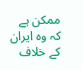ممکن ہے کہ وہ ایران کے خلاف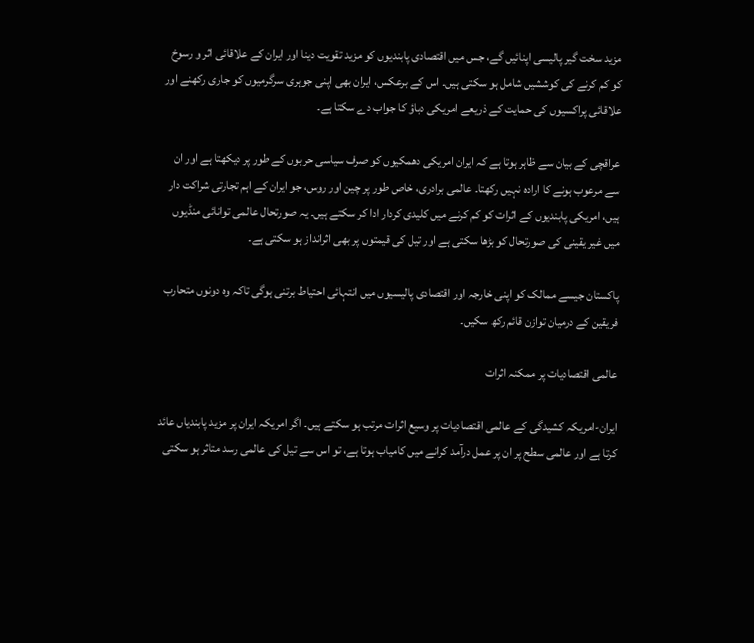مزید سخت گیر پالیسی اپنائیں گے، جس میں اقتصادی پابندیوں کو مزید تقویت دینا اور ایران کے علاقائی اثر و رسوخ کو کم کرنے کی کوششیں شامل ہو سکتی ہیں۔ اس کے برعکس، ایران بھی اپنی جوہری سرگرمیوں کو جاری رکھنے اور علاقائی پراکسیوں کی حمایت کے ذریعے امریکی دباؤ کا جواب دے سکتا ہے۔

عراقچی کے بیان سے ظاہر ہوتا ہے کہ ایران امریکی دھمکیوں کو صرف سیاسی حربوں کے طور پر دیکھتا ہے اور ان سے مرعوب ہونے کا ارادہ نہیں رکھتا۔ عالمی برادری، خاص طور پر چین اور روس، جو ایران کے اہم تجارتی شراکت دار ہیں، امریکی پابندیوں کے اثرات کو کم کرنے میں کلیدی کردار ادا کر سکتے ہیں۔ یہ صورتحال عالمی توانائی منڈیوں میں غیر یقینی کی صورتحال کو بڑھا سکتی ہے اور تیل کی قیمتوں پر بھی اثرانداز ہو سکتی ہے۔

پاکستان جیسے ممالک کو اپنی خارجہ اور اقتصادی پالیسیوں میں انتہائی احتیاط برتنی ہوگی تاکہ وہ دونوں متحارب فریقین کے درمیان توازن قائم رکھ سکیں۔

عالمی اقتصادیات پر ممکنہ اثرات

ایران-امریکہ کشیدگی کے عالمی اقتصادیات پر وسیع اثرات مرتب ہو سکتے ہیں۔ اگر امریکہ ایران پر مزید پابندیاں عائد کرتا ہے اور عالمی سطح پر ان پر عمل درآمد کرانے میں کامیاب ہوتا ہے، تو اس سے تیل کی عالمی رسد متاثر ہو سکتی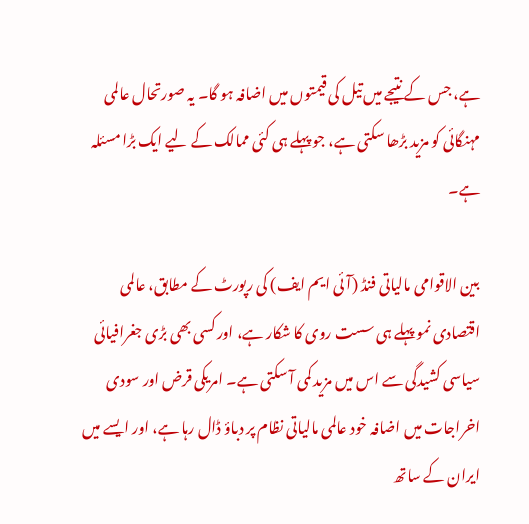ہے، جس کے نتیجے میں تیل کی قیمتوں میں اضافہ ہو گا۔ یہ صورتحال عالمی مہنگائی کو مزید بڑھا سکتی ہے، جو پہلے ہی کئی ممالک کے لیے ایک بڑا مسئلہ ہے۔

بین الاقوامی مالیاتی فنڈ (آئی ایم ایف) کی رپورٹ کے مطابق، عالمی اقتصادی نمو پہلے ہی سست روی کا شکار ہے، اور کسی بھی بڑی جغرافیائی سیاسی کشیدگی سے اس میں مزید کمی آ سکتی ہے۔ امریکی قرض اور سودی اخراجات میں اضافہ خود عالمی مالیاتی نظام پر دباؤ ڈال رہا ہے، اور ایسے میں ایران کے ساتھ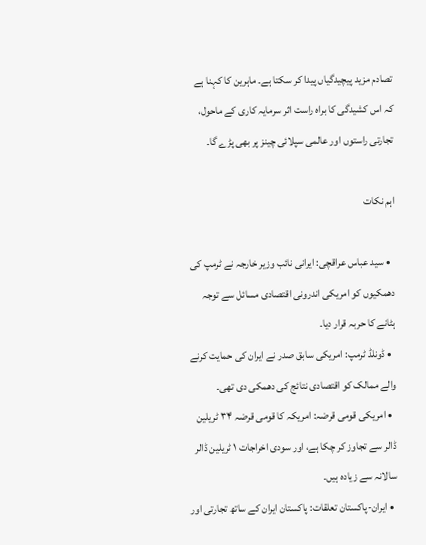تصادم مزید پیچیدگیاں پیدا کر سکتا ہے۔ ماہرین کا کہنا ہے کہ اس کشیدگی کا براہ راست اثر سرمایہ کاری کے ماحول، تجارتی راستوں اور عالمی سپلائی چینز پر بھی پڑے گا۔

اہم نکات

  • سید عباس عراقچی: ایرانی نائب وزیر خارجہ نے ٹرمپ کی دھمکیوں کو امریکی اندرونی اقتصادی مسائل سے توجہ ہٹانے کا حربہ قرار دیا۔
  • ڈونلڈ ٹرمپ: امریکی سابق صدر نے ایران کی حمایت کرنے والے ممالک کو اقتصادی نتائج کی دھمکی دی تھی۔
  • امریکی قومی قرضہ: امریکہ کا قومی قرضہ ۳۴ ٹریلین ڈالر سے تجاوز کر چکا ہے، اور سودی اخراجات ۱ ٹریلین ڈالر سالانہ سے زیادہ ہیں۔
  • ایران-پاکستان تعلقات: پاکستان ایران کے ساتھ تجارتی اور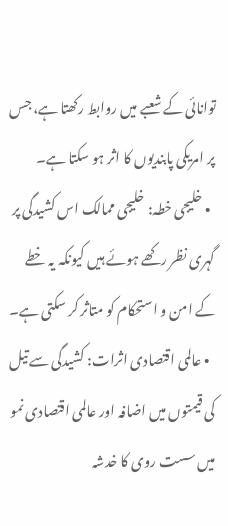توانائی کے شعبے میں روابط رکھتا ہے، جس پر امریکی پابندیوں کا اثر ہو سکتا ہے۔
  • خلیجی خطہ: خلیجی ممالک اس کشیدگی پر گہری نظر رکھے ہوئے ہیں کیونکہ یہ خطے کے امن و استحکام کو متاثر کر سکتی ہے۔
  • عالمی اقتصادی اثرات: کشیدگی سے تیل کی قیمتوں میں اضافہ اور عالمی اقتصادی نمو میں سست روی کا خدشہ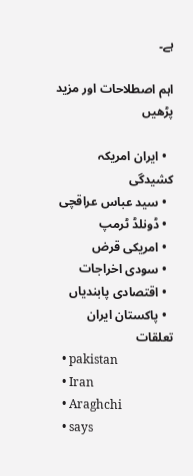ہے۔

اہم اصطلاحات اور مزید پڑھیں

  • ایران امریکہ کشیدگی
  • سید عباس عراقچی
  • ڈونلڈ ٹرمپ
  • امریکی قرض
  • سودی اخراجات
  • اقتصادی پابندیاں
  • پاکستان ایران تعلقات
  • pakistan
  • Iran
  • Araghchi
  • says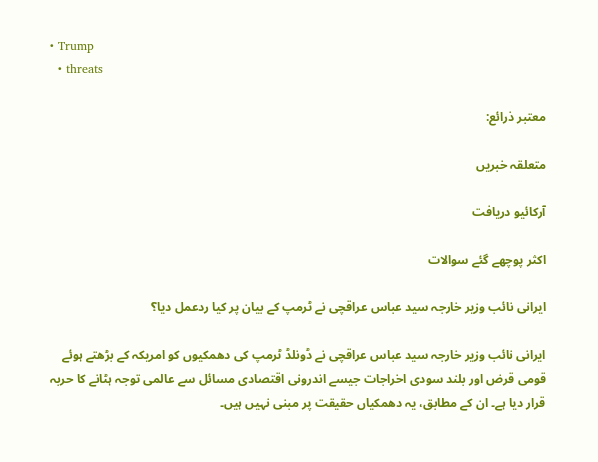• Trump
  • threats

معتبر ذرائع:

متعلقہ خبریں

آرکائیو دریافت

اکثر پوچھے گئے سوالات

ایرانی نائب وزیر خارجہ سید عباس عراقچی نے ٹرمپ کے بیان پر کیا ردعمل دیا؟

ایرانی نائب وزیر خارجہ سید عباس عراقچی نے ڈونلڈ ٹرمپ کی دھمکیوں کو امریکہ کے بڑھتے ہوئے قومی قرض اور بلند سودی اخراجات جیسے اندرونی اقتصادی مسائل سے عالمی توجہ ہٹانے کا حربہ قرار دیا ہے۔ ان کے مطابق، یہ دھمکیاں حقیقت پر مبنی نہیں ہیں۔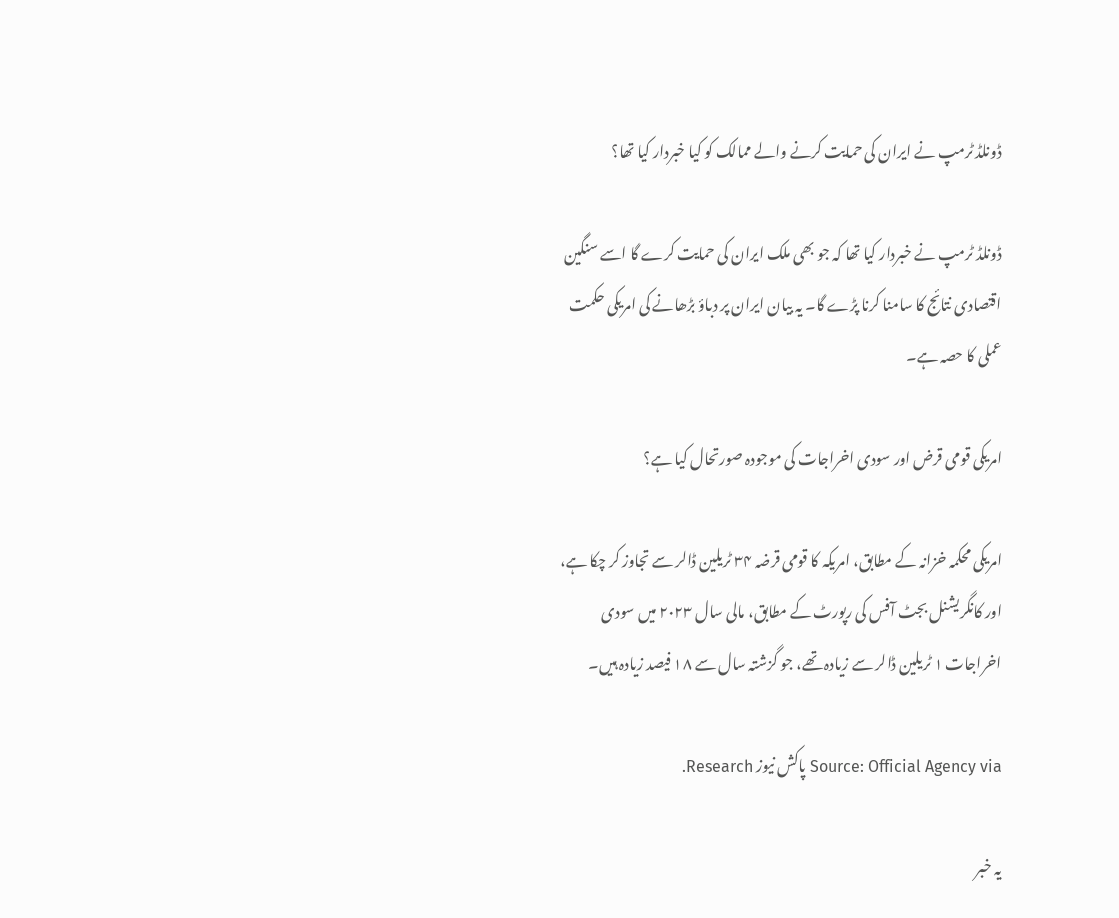ڈونلڈ ٹرمپ نے ایران کی حمایت کرنے والے ممالک کو کیا خبردار کیا تھا؟

ڈونلڈ ٹرمپ نے خبردار کیا تھا کہ جو بھی ملک ایران کی حمایت کرے گا اسے سنگین اقتصادی نتائج کا سامنا کرنا پڑے گا۔ یہ بیان ایران پر دباؤ بڑھانے کی امریکی حکمت عملی کا حصہ ہے۔

امریکی قومی قرض اور سودی اخراجات کی موجودہ صورتحال کیا ہے؟

امریکی محکمہ خزانہ کے مطابق، امریکہ کا قومی قرضہ ۳۴ ٹریلین ڈالر سے تجاوز کر چکا ہے، اور کانگریشنل بجٹ آفس کی رپورٹ کے مطابق، مالی سال ۲۰۲۳ میں سودی اخراجات ۱ ٹریلین ڈالر سے زیادہ تھے، جو گزشتہ سال سے ۱۸ فیصد زیادہ ہیں۔

Source: Official Agency via پاکش نیوز Research.

یہ خبر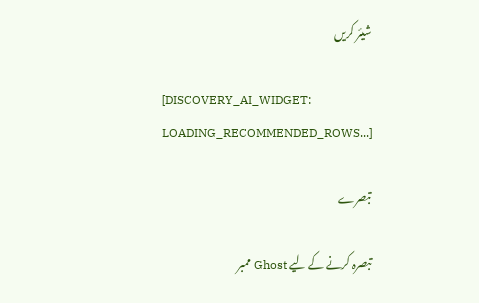شیئر کریں

[DISCOVERY_AI_WIDGET: LOADING_RECOMMENDED_ROWS...]

تبصرے

تبصرہ کرنے کے لیے Ghost ممبر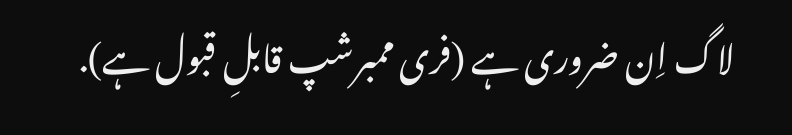لاگ اِن ضروری ہے (فری ممبرشپ قابلِ قبول ہے).